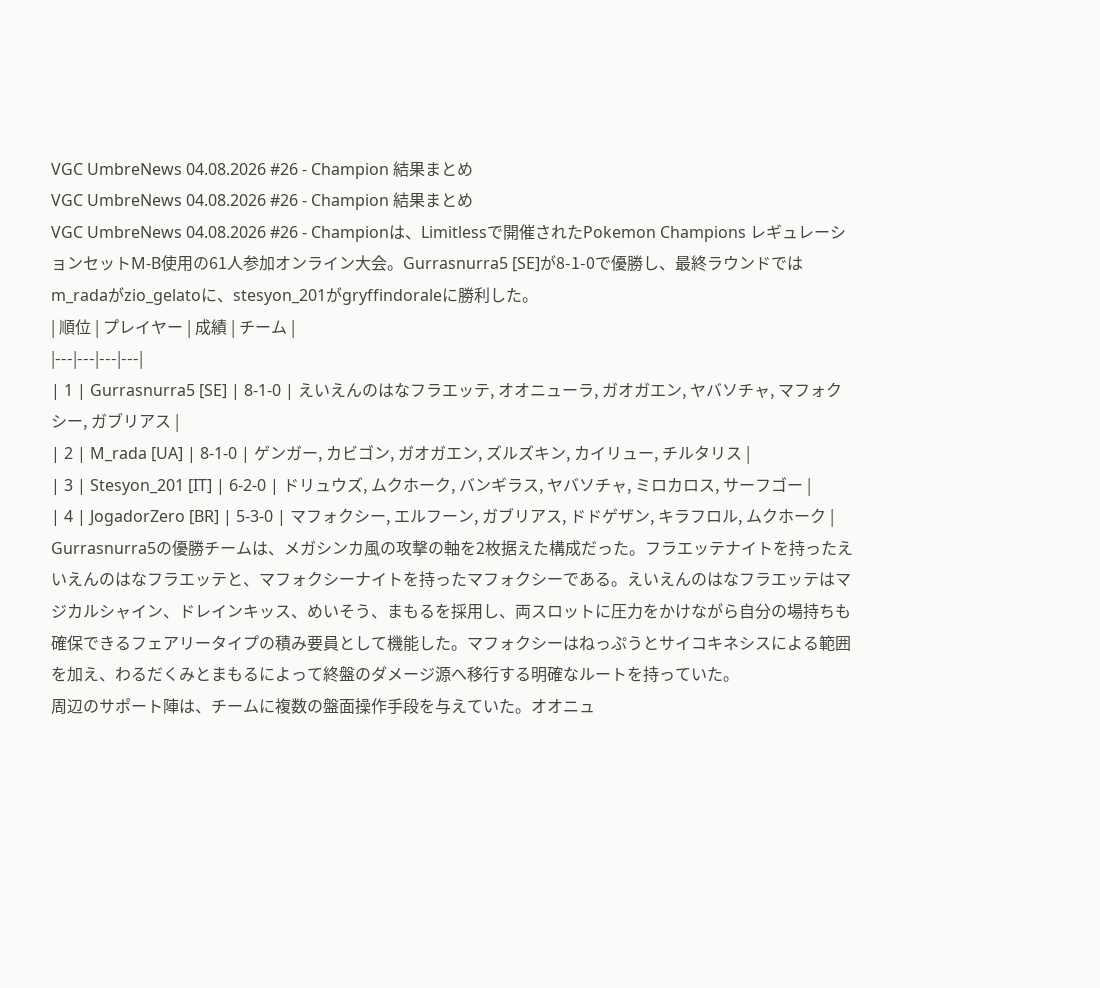VGC UmbreNews 04.08.2026 #26 - Champion 結果まとめ
VGC UmbreNews 04.08.2026 #26 - Champion 結果まとめ
VGC UmbreNews 04.08.2026 #26 - Championは、Limitlessで開催されたPokemon Champions レギュレーションセットM-B使用の61人参加オンライン大会。Gurrasnurra5 [SE]が8-1-0で優勝し、最終ラウンドではm_radaがzio_gelatoに、stesyon_201がgryffindoraleに勝利した。
| 順位 | プレイヤー | 成績 | チーム |
|---|---|---|---|
| 1 | Gurrasnurra5 [SE] | 8-1-0 | えいえんのはなフラエッテ, オオニューラ, ガオガエン, ヤバソチャ, マフォクシー, ガブリアス |
| 2 | M_rada [UA] | 8-1-0 | ゲンガー, カビゴン, ガオガエン, ズルズキン, カイリュー, チルタリス |
| 3 | Stesyon_201 [IT] | 6-2-0 | ドリュウズ, ムクホーク, バンギラス, ヤバソチャ, ミロカロス, サーフゴー |
| 4 | JogadorZero [BR] | 5-3-0 | マフォクシー, エルフーン, ガブリアス, ドドゲザン, キラフロル, ムクホーク |
Gurrasnurra5の優勝チームは、メガシンカ風の攻撃の軸を2枚据えた構成だった。フラエッテナイトを持ったえいえんのはなフラエッテと、マフォクシーナイトを持ったマフォクシーである。えいえんのはなフラエッテはマジカルシャイン、ドレインキッス、めいそう、まもるを採用し、両スロットに圧力をかけながら自分の場持ちも確保できるフェアリータイプの積み要員として機能した。マフォクシーはねっぷうとサイコキネシスによる範囲を加え、わるだくみとまもるによって終盤のダメージ源へ移行する明確なルートを持っていた。
周辺のサポート陣は、チームに複数の盤面操作手段を与えていた。オオニュ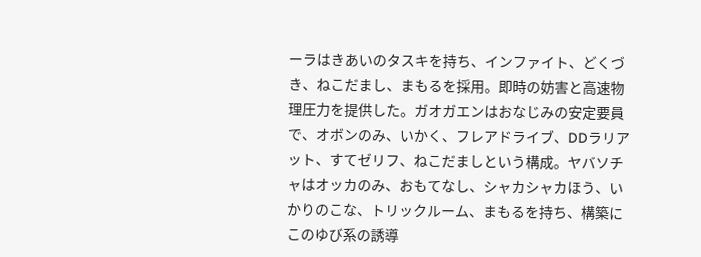ーラはきあいのタスキを持ち、インファイト、どくづき、ねこだまし、まもるを採用。即時の妨害と高速物理圧力を提供した。ガオガエンはおなじみの安定要員で、オボンのみ、いかく、フレアドライブ、DDラリアット、すてゼリフ、ねこだましという構成。ヤバソチャはオッカのみ、おもてなし、シャカシャカほう、いかりのこな、トリックルーム、まもるを持ち、構築にこのゆび系の誘導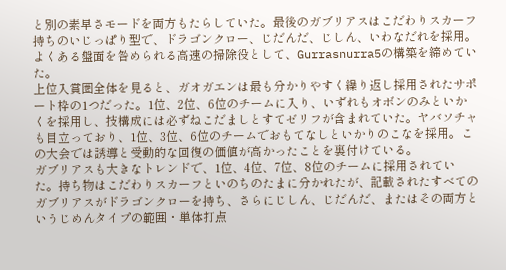と別の素早さモードを両方もたらしていた。最後のガブリアスはこだわりスカーフ持ちのいじっぱり型で、ドラゴンクロー、じだんだ、じしん、いわなだれを採用。よくある盤面を咎められる高速の掃除役として、Gurrasnurra5の構築を締めていた。
上位入賞圏全体を見ると、ガオガエンは最も分かりやすく繰り返し採用されたサポート枠の1つだった。1位、2位、6位のチームに入り、いずれもオボンのみといかくを採用し、技構成には必ずねこだましとすてゼリフが含まれていた。ヤバソチャも目立っており、1位、3位、6位のチームでおもてなしといかりのこなを採用。この大会では誘導と受動的な回復の価値が高かったことを裏付けている。
ガブリアスも大きなトレンドで、1位、4位、7位、8位のチームに採用されていた。持ち物はこだわりスカーフといのちのたまに分かれたが、記載されたすべてのガブリアスがドラゴンクローを持ち、さらにじしん、じだんだ、またはその両方というじめんタイプの範囲・単体打点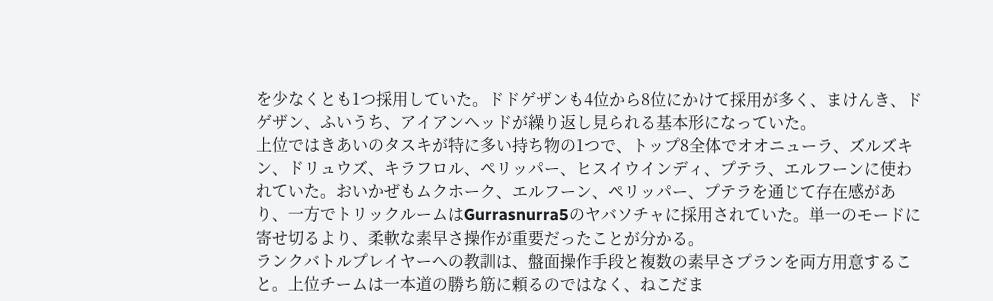を少なくとも1つ採用していた。ドドゲザンも4位から8位にかけて採用が多く、まけんき、ドゲザン、ふいうち、アイアンヘッドが繰り返し見られる基本形になっていた。
上位ではきあいのタスキが特に多い持ち物の1つで、トップ8全体でオオニューラ、ズルズキン、ドリュウズ、キラフロル、ペリッパー、ヒスイウインディ、プテラ、エルフーンに使われていた。おいかぜもムクホーク、エルフーン、ペリッパー、プテラを通じて存在感があり、一方でトリックルームはGurrasnurra5のヤバソチャに採用されていた。単一のモードに寄せ切るより、柔軟な素早さ操作が重要だったことが分かる。
ランクバトルプレイヤーへの教訓は、盤面操作手段と複数の素早さプランを両方用意すること。上位チームは一本道の勝ち筋に頼るのではなく、ねこだま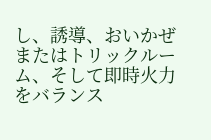し、誘導、おいかぜまたはトリックルーム、そして即時火力をバランス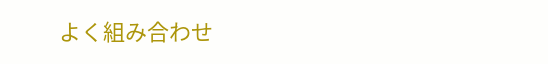よく組み合わせ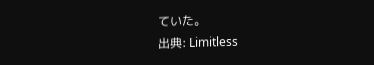ていた。
出典: Limitless